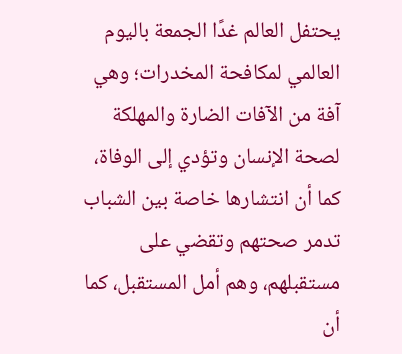يحتفل العالم غدًا الجمعة باليوم العالمي لمكافحة المخدرات؛ وهي آفة من الآفات الضارة والمهلكة لصحة الإنسان وتؤدي إلى الوفاة، كما أن انتشارها خاصة بين الشباب تدمر صحتهم وتقضي على مستقبلهم، وهم أمل المستقبل، كما أن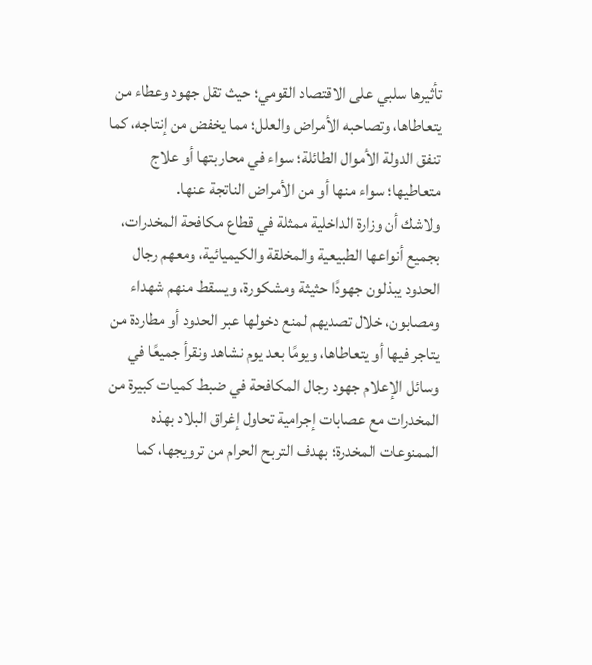تأثيرها سلبي على الاقتصاد القومي؛ حيث تقل جهود وعطاء من يتعاطاها، وتصاحبه الأمراض والعلل؛ مما يخفض من إنتاجه، كما تنفق الدولة الأموال الطائلة؛ سواء في محاربتها أو علاج متعاطيها؛ سواء منها أو من الأمراض الناتجة عنها.
ولاشك أن وزارة الداخلية ممثلة في قطاع مكافحة المخدرات، بجميع أنواعها الطبيعية والمخلقة والكيميائية، ومعهم رجال الحدود يبذلون جهودًا حثيثة ومشكورة، ويسقط منهم شهداء ومصابون، خلال تصديهم لمنع دخولها عبر الحدود أو مطاردة من يتاجر فيها أو يتعاطاها، ويومًا بعد يوم نشاهد ونقرأ جميعًا في وسائل الإعلام جهود رجال المكافحة في ضبط كميات كبيرة من المخدرات مع عصابات إجرامية تحاول إغراق البلاد بهذه الممنوعات المخدرة؛ بهدف التربح الحرام من ترويجها، كما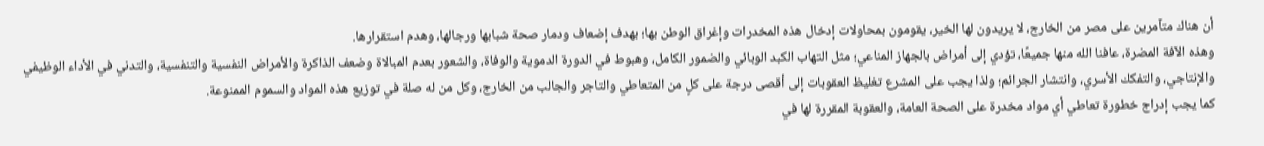أن هناك متآمرين على مصر من الخارج، لا يريدون لها الخير، يقومون بمحاولات إدخال هذه المخدرات وإغراق الوطن بها؛ بهدف إضعاف ودمار صحة شبابها ورجالها، وهدم استقرارها.
وهذه الآفة المضرة، عافنا الله منها جميعًا، تؤدي إلى أمراض بالجهاز المناعي؛ مثل التهاب الكبد الوبائي والضمور الكامل، وهبوط في الدورة الدموية والوفاة، والشعور بعدم المبالاة وضعف الذاكرة والأمراض النفسية والتنفسية، والتدني في الأداء الوظيفي والإنتاجي، والتفكك الأسري، وانتشار الجرائم؛ ولذا يجب على المشرع تغليظ العقوبات إلى أقصى درجة على كلٍ من المتعاطي والتاجر والجالب من الخارج، وكل من له صلة في توزيع هذه المواد والسموم الممنوعة.
كما يجب إدراج خطورة تعاطي أي مواد مخدرة على الصحة العامة، والعقوبة المقررة لها في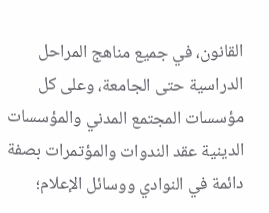القانون، في جميع مناهج المراحل الدراسية حتى الجامعة، وعلى كل مؤسسات المجتمع المدني والمؤسسات الدينية عقد الندوات والمؤتمرات بصفة دائمة في النوادي ووسائل الإعلام؛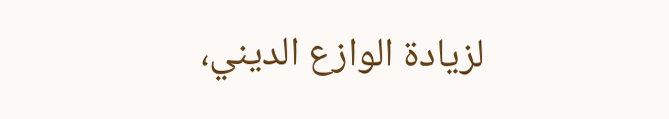لزيادة الوازع الديني،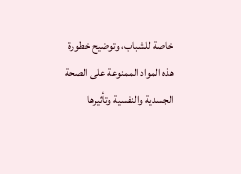خاصة للشباب، وتوضيح خطورة هذه المواد الممنوعة على الصحة الجسدية والنفسية وتأثيرها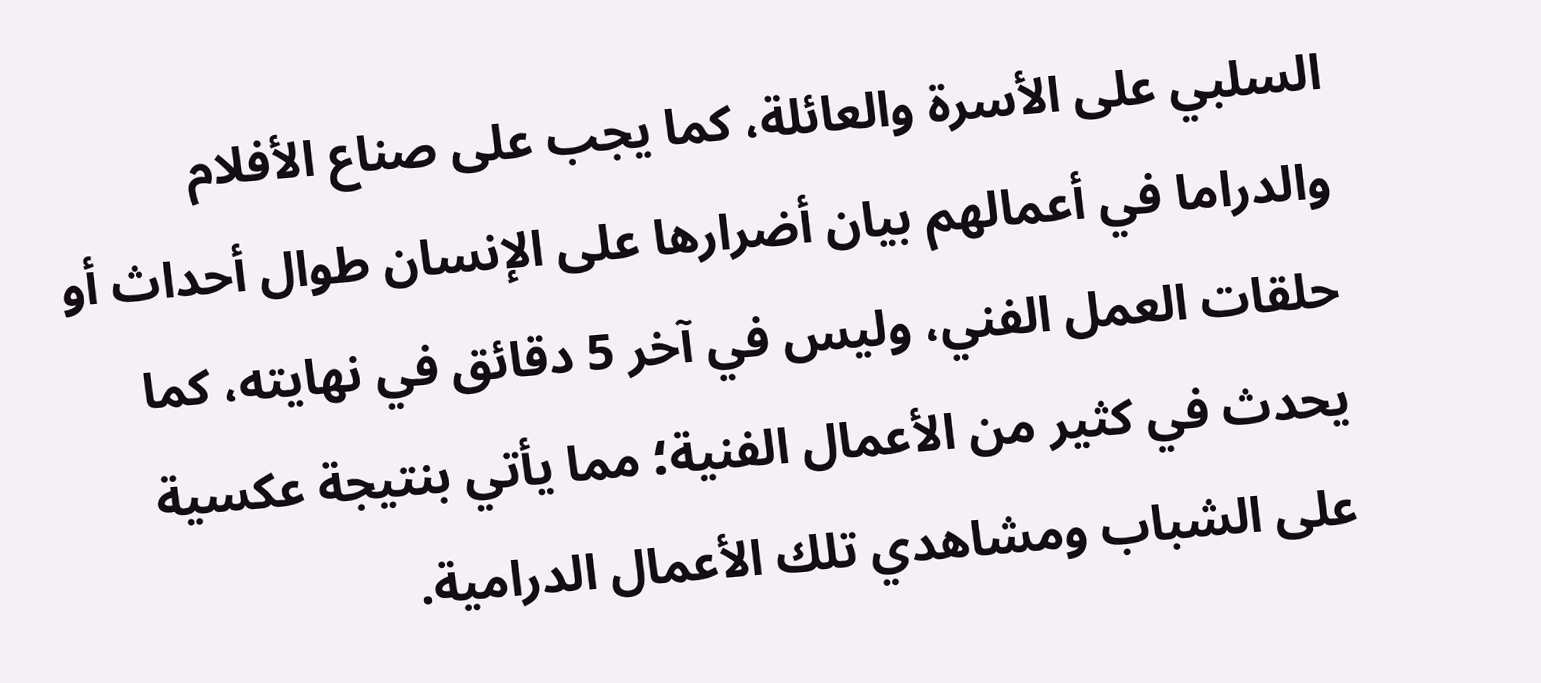السلبي على الأسرة والعائلة، كما يجب على صناع الأفلام والدراما في أعمالهم بيان أضرارها على الإنسان طوال أحداث أو حلقات العمل الفني، وليس في آخر 5 دقائق في نهايته، كما يحدث في كثير من الأعمال الفنية؛ مما يأتي بنتيجة عكسية على الشباب ومشاهدي تلك الأعمال الدرامية.